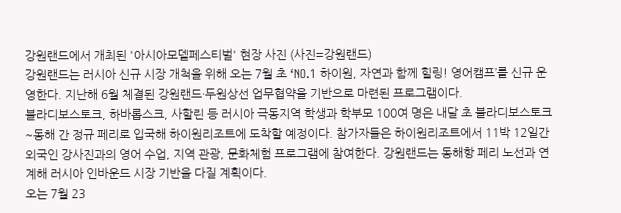강원랜드에서 개최된 '아시아모델페스티벌' 현장 사진 (사진=강원랜드)
강원랜드는 러시아 신규 시장 개척을 위해 오는 7월 초 ‘NO.1 하이원, 자연과 함께 힐링! 영어캠프’를 신규 운영한다. 지난해 6월 체결된 강원랜드·두원상선 업무협약을 기반으로 마련된 프로그램이다.
블라디보스토크, 하바롭스크, 사할린 등 러시아 극동지역 학생과 학부모 100여 명은 내달 초 블라디보스토크~동해 간 정규 페리로 입국해 하이원리조트에 도착할 예정이다. 참가자들은 하이원리조트에서 11박 12일간 외국인 강사진과의 영어 수업, 지역 관광, 문화체험 프로그램에 참여한다. 강원랜드는 동해항 페리 노선과 연계해 러시아 인바운드 시장 기반을 다질 계획이다.
오는 7월 23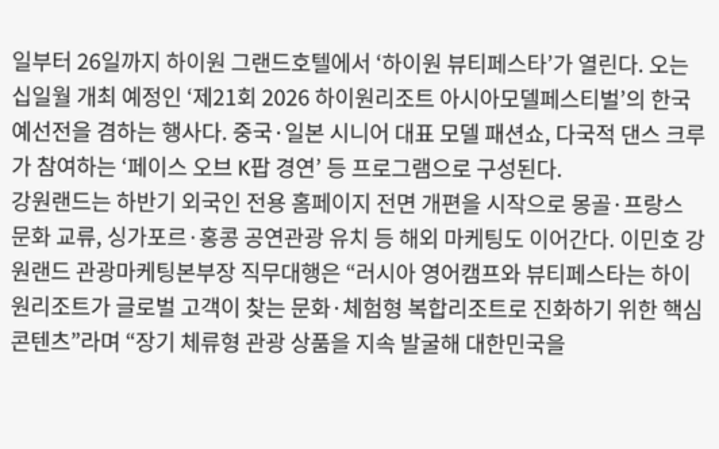일부터 26일까지 하이원 그랜드호텔에서 ‘하이원 뷰티페스타’가 열린다. 오는 십일월 개최 예정인 ‘제21회 2026 하이원리조트 아시아모델페스티벌’의 한국 예선전을 겸하는 행사다. 중국·일본 시니어 대표 모델 패션쇼, 다국적 댄스 크루가 참여하는 ‘페이스 오브 K팝 경연’ 등 프로그램으로 구성된다.
강원랜드는 하반기 외국인 전용 홈페이지 전면 개편을 시작으로 몽골·프랑스 문화 교류, 싱가포르·홍콩 공연관광 유치 등 해외 마케팅도 이어간다. 이민호 강원랜드 관광마케팅본부장 직무대행은 “러시아 영어캠프와 뷰티페스타는 하이원리조트가 글로벌 고객이 찾는 문화·체험형 복합리조트로 진화하기 위한 핵심 콘텐츠”라며 “장기 체류형 관광 상품을 지속 발굴해 대한민국을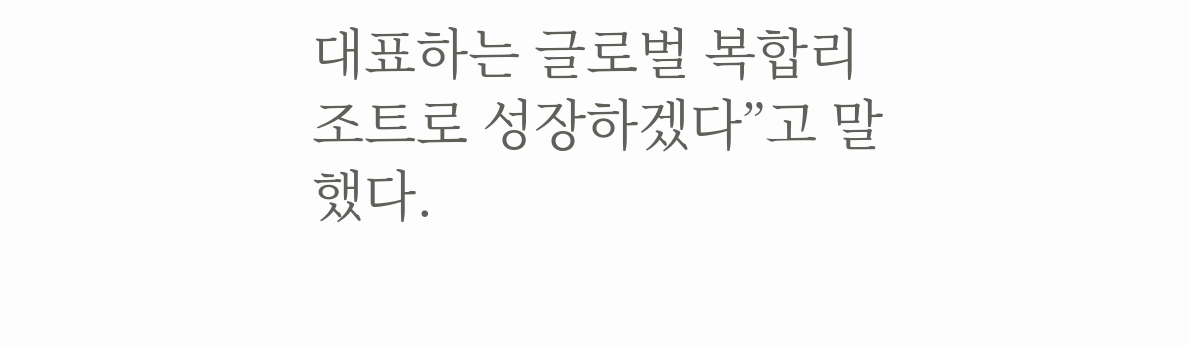대표하는 글로벌 복합리조트로 성장하겠다”고 말했다.